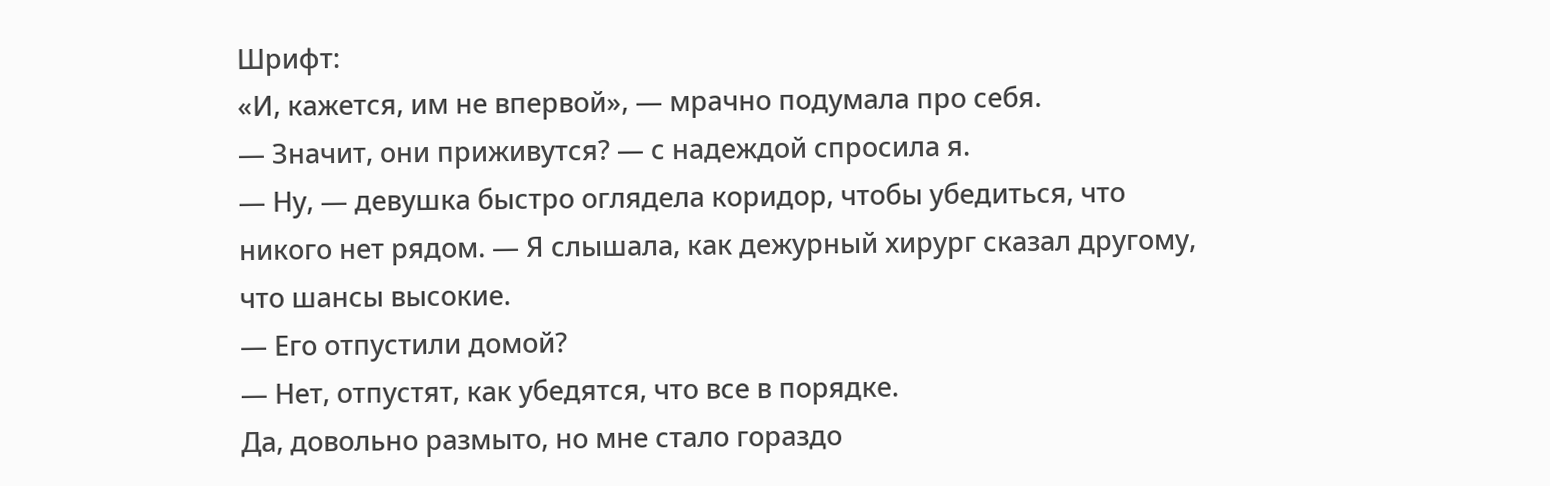Шрифт:
«И, кажется, им не впервой», — мрачно подумала про себя.
— Значит, они приживутся? — с надеждой спросила я.
— Ну, — девушка быстро оглядела коридор, чтобы убедиться, что никого нет рядом. — Я слышала, как дежурный хирург сказал другому, что шансы высокие.
— Его отпустили домой?
— Нет, отпустят, как убедятся, что все в порядке.
Да, довольно размыто, но мне стало гораздо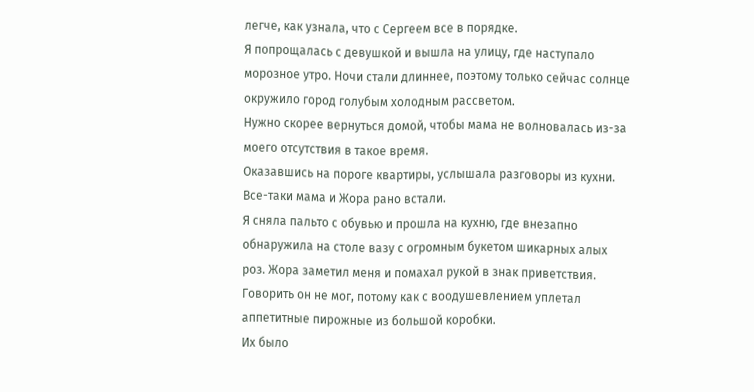легче, как узнала, что с Сергеем все в порядке.
Я попрощалась с девушкой и вышла на улицу, где наступало морозное утро. Ночи стали длиннее, поэтому только сейчас солнце окружило город голубым холодным рассветом.
Нужно скорее вернуться домой, чтобы мама не волновалась из-за моего отсутствия в такое время.
Оказавшись на пороге квартиры, услышала разговоры из кухни.
Все-таки мама и Жора рано встали.
Я сняла пальто с обувью и прошла на кухню, где внезапно обнаружила на столе вазу с огромным букетом шикарных алых роз. Жора заметил меня и помахал рукой в знак приветствия. Говорить он не мог, потому как с воодушевлением уплетал аппетитные пирожные из большой коробки.
Их было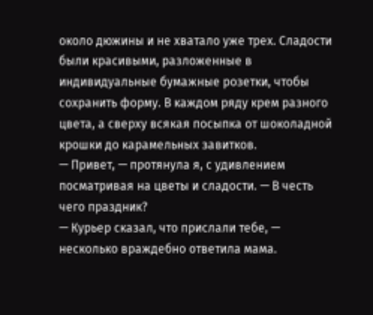около дюжины и не хватало уже трех. Сладости были красивыми, разложенные в индивидуальные бумажные розетки, чтобы сохранить форму. В каждом ряду крем разного цвета, а сверху всякая посыпка от шоколадной крошки до карамельных завитков.
— Привет, — протянула я, с удивлением посматривая на цветы и сладости. — В честь чего праздник?
— Курьер сказал, что прислали тебе, — несколько враждебно ответила мама.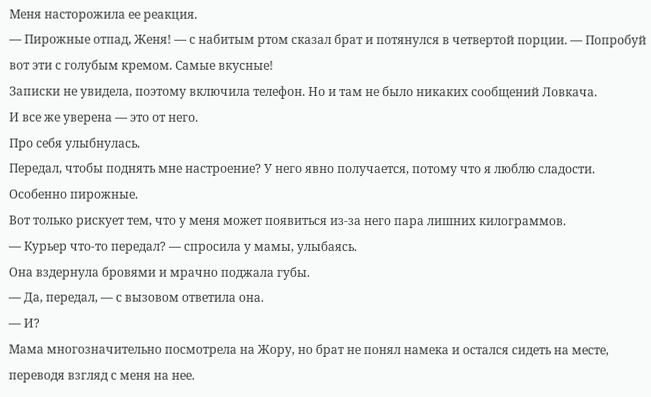Меня насторожила ее реакция.
— Пирожные отпад, Женя! — с набитым ртом сказал брат и потянулся в четвертой порции. — Попробуй вот эти с голубым кремом. Самые вкусные!
Записки не увидела, поэтому включила телефон. Но и там не было никаких сообщений Ловкача.
И все же уверена — это от него.
Про себя улыбнулась.
Передал, чтобы поднять мне настроение? У него явно получается, потому что я люблю сладости. Особенно пирожные.
Вот только рискует тем, что у меня может появиться из-за него пара лишних килограммов.
— Курьер что-то передал? — спросила у мамы, улыбаясь.
Она вздернула бровями и мрачно поджала губы.
— Да, передал, — с вызовом ответила она.
— И?
Мама многозначительно посмотрела на Жору, но брат не понял намека и остался сидеть на месте, переводя взгляд с меня на нее.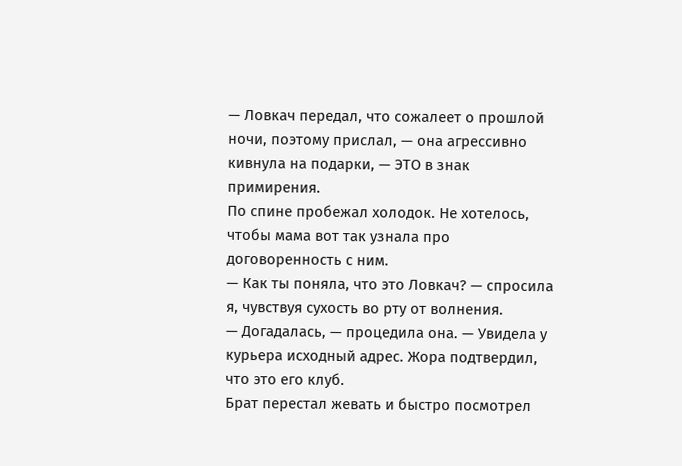— Ловкач передал, что сожалеет о прошлой ночи, поэтому прислал, — она агрессивно кивнула на подарки, — ЭТО в знак примирения.
По спине пробежал холодок. Не хотелось, чтобы мама вот так узнала про договоренность с ним.
— Как ты поняла, что это Ловкач? — спросила я, чувствуя сухость во рту от волнения.
— Догадалась, — процедила она. — Увидела у курьера исходный адрес. Жора подтвердил, что это его клуб.
Брат перестал жевать и быстро посмотрел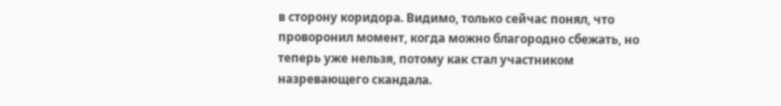в сторону коридора. Видимо, только сейчас понял, что проворонил момент, когда можно благородно сбежать, но теперь уже нельзя, потому как стал участником назревающего скандала.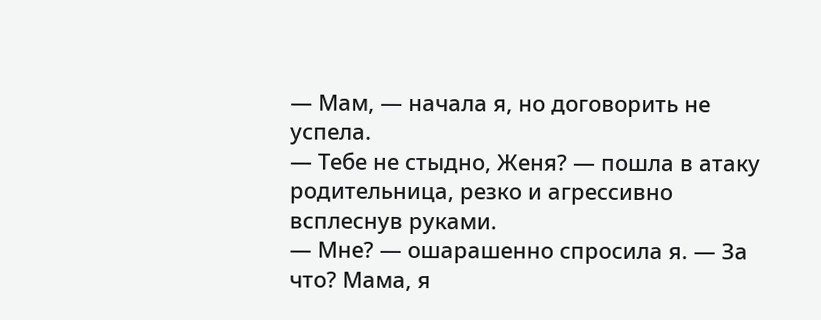— Мам, — начала я, но договорить не успела.
— Тебе не стыдно, Женя? — пошла в атаку родительница, резко и агрессивно всплеснув руками.
— Мне? — ошарашенно спросила я. — За что? Мама, я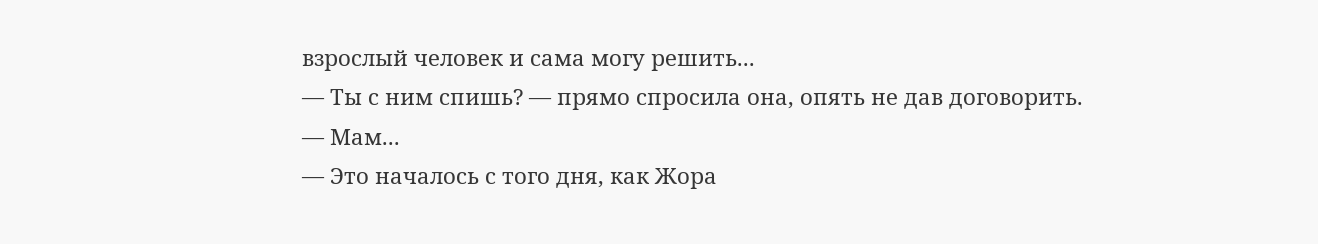взрослый человек и сама могу решить...
— Ты с ним спишь? — прямо спросила она, опять не дав договорить.
— Мам...
— Это началось с того дня, как Жора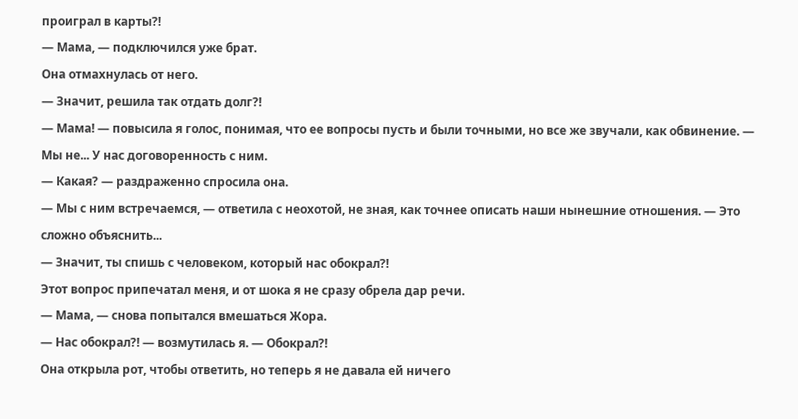проиграл в карты?!
— Мама, — подключился уже брат.
Она отмахнулась от него.
— Значит, решила так отдать долг?!
— Мама! — повысила я голос, понимая, что ее вопросы пусть и были точными, но все же звучали, как обвинение. — Мы не... У нас договоренность с ним.
— Какая? — раздраженно спросила она.
— Мы с ним встречаемся, — ответила с неохотой, не зная, как точнее описать наши нынешние отношения. — Это сложно объяснить...
— Значит, ты спишь с человеком, который нас обокрал?!
Этот вопрос припечатал меня, и от шока я не сразу обрела дар речи.
— Мама, — снова попытался вмешаться Жора.
— Нас обокрал?! — возмутилась я. — Обокрал?!
Она открыла рот, чтобы ответить, но теперь я не давала ей ничего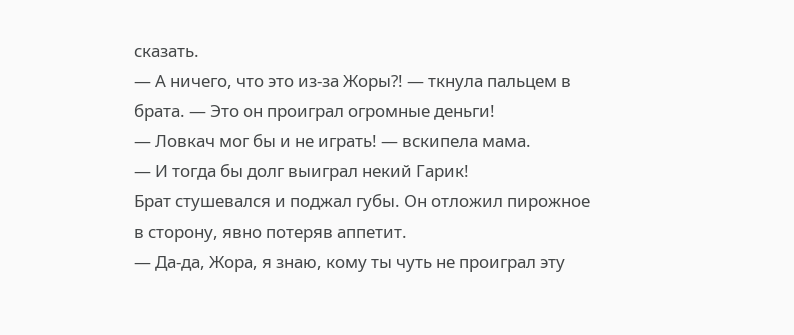сказать.
— А ничего, что это из-за Жоры?! — ткнула пальцем в брата. — Это он проиграл огромные деньги!
— Ловкач мог бы и не играть! — вскипела мама.
— И тогда бы долг выиграл некий Гарик!
Брат стушевался и поджал губы. Он отложил пирожное в сторону, явно потеряв аппетит.
— Да-да, Жора, я знаю, кому ты чуть не проиграл эту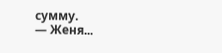сумму.
— Женя...